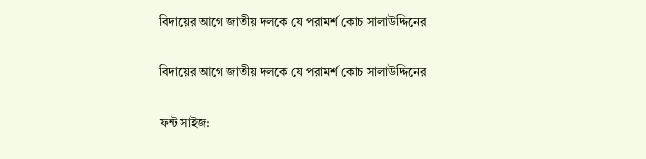বিদায়ের আগে জাতীয় দলকে যে পরামর্শ কোচ সালাউদ্দিনের

বিদায়ের আগে জাতীয় দলকে যে পরামর্শ কোচ সালাউদ্দিনের

ফন্ট সাইজ: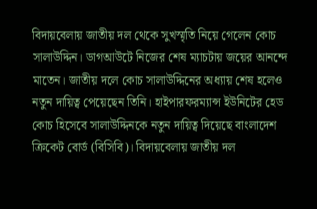বিদায়বেলায় জাতীয় দল থেকে সুখস্মৃতি নিয়ে গেলেন কোচ সালাউদ্দিন। ডাগআউটে নিজের শেষ ম্যাচটায় জয়ের আনন্দে মাতেন। জাতীয় দলে কোচ সালাউদ্দিনের অধ্যায় শেষ হলেও নতুন দায়িত্ব পেয়েছেন তিনি। হাইপারফরম্যান্স ইউনিটের হেড কোচ হিসেবে সালাউদ্দিনকে নতুন দায়িত্ব দিয়েছে বাংলাদেশ ক্রিকেট বোর্ড (বিসিবি)। বিদায়বেলায় জাতীয় দল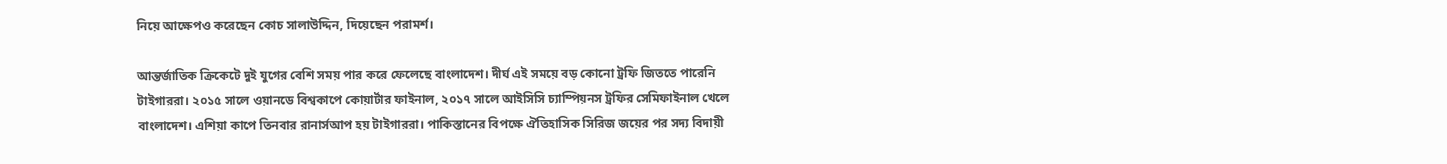নিয়ে আক্ষেপও করেছেন কোচ সালাউদ্দিন, দিয়েছেন পরামর্শ।

আন্তর্জাতিক ক্রিকেটে দুই যুগের বেশি সময় পার করে ফেলেছে বাংলাদেশ। দীর্ঘ এই সময়ে বড় কোনো ট্রফি জিততে পারেনি টাইগাররা। ২০১৫ সালে ওয়ানডে বিশ্বকাপে কোয়ার্টার ফাইনাল, ২০১৭ সালে আইসিসি চ্যাম্পিয়নস ট্রফির সেমিফাইনাল খেলে বাংলাদেশ। এশিয়া কাপে তিনবার রানার্সআপ হয় টাইগাররা। পাকিস্তানের বিপক্ষে ঐতিহাসিক সিরিজ জয়ের পর সদ্য বিদায়ী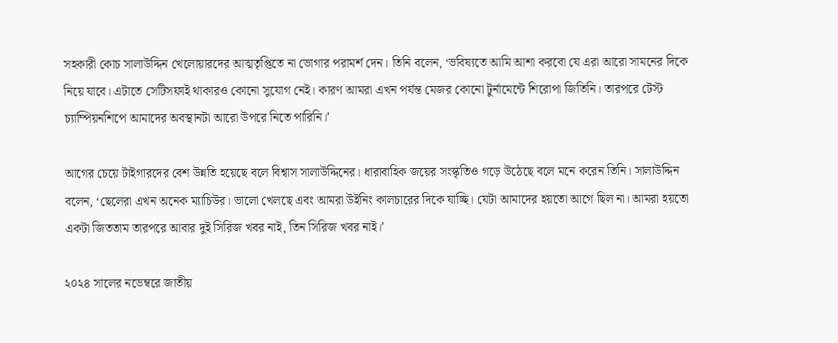সহকারী কোচ সালাউদ্দিন খেলোয়ারদের আত্মতৃপ্তিতে না ভোগার পরামর্শ দেন। তিনি বলেন, ‘ভবিষ্যতে আমি আশা করবো যে এরা আরো সামনের দিকে নিয়ে যাবে। এটাতে সেটিসফাই থাকারও কোনো সুযোগ নেই। কারণ আমরা এখন পর্যন্ত মেজর কোনো টুর্নামেন্টে শিরোপা জিতিনি। তারপরে টেস্ট চ্যাম্পিয়নশিপে আমাদের অবস্থানটা আরো উপরে নিতে পারিনি।’

আগের চেয়ে টাইগারদের বেশ উন্নতি হয়েছে বলে বিশ্বাস সালাউদ্দিনের। ধারাবাহিক জয়ের সংস্কৃতিও গড়ে উঠেছে বলে মনে করেন তিনি। সালাউদ্দিন বলেন, ‘ছেলেরা এখন অনেক ম্যাচিউর। ভালো খেলছে এবং আমরা উইনিং কালচারের দিকে যাচ্ছি। যেটা আমাদের হয়তো আগে ছিল না। আমরা হয়তো একটা জিততাম তারপরে আবার দুই সিরিজ খবর নাই, তিন সিরিজ খবর নাই।’

২০২৪ সালের নভেম্বরে জাতীয়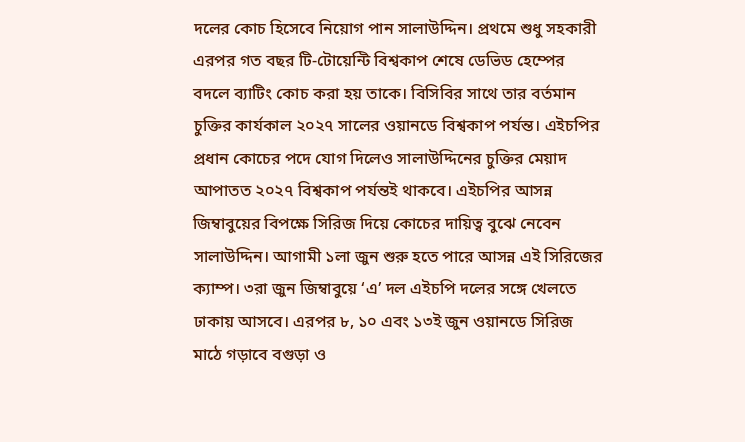দলের কোচ হিসেবে নিয়োগ পান সালাউদ্দিন। প্রথমে শুধু সহকারী এরপর গত বছর টি-টোয়েন্টি বিশ্বকাপ শেষে ডেভিড হেম্পের বদলে ব্যাটিং কোচ করা হয় তাকে। বিসিবির সাথে তার বর্তমান চুক্তির কার্যকাল ২০২৭ সালের ওয়ানডে বিশ্বকাপ পর্যন্ত। এইচপির প্রধান কোচের পদে যোগ দিলেও সালাউদ্দিনের চুক্তির মেয়াদ আপাতত ২০২৭ বিশ্বকাপ পর্যন্তই থাকবে। এইচপির আসন্ন জিম্বাবুয়ের বিপক্ষে সিরিজ দিয়ে কোচের দায়িত্ব বুঝে নেবেন সালাউদ্দিন। আগামী ১লা জুন শুরু হতে পারে আসন্ন এই সিরিজের ক্যাম্প। ৩রা জুন জিম্বাবুয়ে ‘এ’ দল এইচপি দলের সঙ্গে খেলতে ঢাকায় আসবে। এরপর ৮, ১০ এবং ১৩ই জুন ওয়ানডে সিরিজ মাঠে গড়াবে বগুড়া ও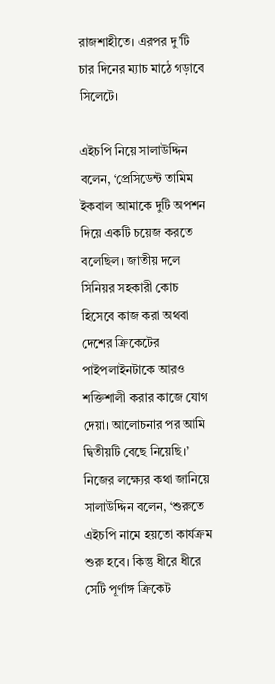রাজশাহীতে। এরপর দু’টি চার দিনের ম্যাচ মাঠে গড়াবে সিলেটে।

এইচপি নিয়ে সালাউদ্দিন বলেন, ‘প্রেসিডেন্ট তামিম ইকবাল আমাকে দুটি অপশন দিয়ে একটি চয়েজ করতে বলেছিল। জাতীয় দলে সিনিয়র সহকারী কোচ হিসেবে কাজ করা অথবা দেশের ক্রিকেটের পাইপলাইনটাকে আরও শক্তিশালী করার কাজে যোগ দেয়া। আলোচনার পর আমি দ্বিতীয়টি বেছে নিয়েছি।’ নিজের লক্ষ্যের কথা জানিয়ে সালাউদ্দিন বলেন, ‘শুরুতে এইচপি নামে হয়তো কার্যক্রম শুরু হবে। কিন্তু ধীরে ধীরে সেটি পূর্ণাঙ্গ ক্রিকেট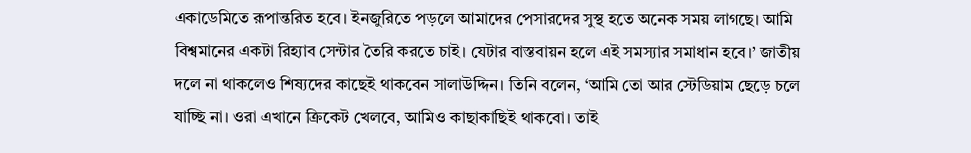একাডেমিতে রূপান্তরিত হবে। ইনজুরিতে পড়লে আমাদের পেসারদের সুস্থ হতে অনেক সময় লাগছে। আমি বিশ্বমানের একটা রিহ্যাব সেন্টার তৈরি করতে চাই। যেটার বাস্তবায়ন হলে এই সমস্যার সমাধান হবে।’ জাতীয় দলে না থাকলেও শিষ্যদের কাছেই থাকবেন সালাউদ্দিন। তিনি বলেন, ‘আমি তো আর স্টেডিয়াম ছেড়ে চলে যাচ্ছি না। ওরা এখানে ক্রিকেট খেলবে, আমিও কাছাকাছিই থাকবো। তাই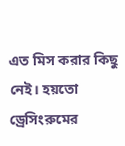এত মিস করার কিছু নেই। হয়তো ড্রেসিংরুমের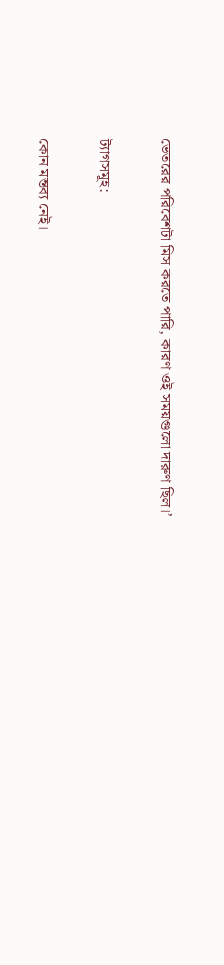ভেতরের পরিবেশটা মিস করতে পারি, কারণ ওই সময়গুলো দারুণ ছিল।’

ট্যাগসমূহ:

কোন মন্তব্য নেই।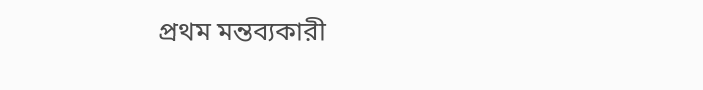প্রথম মন্তব্যকারী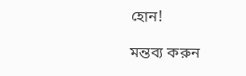হোন!

মন্তব্য করুন